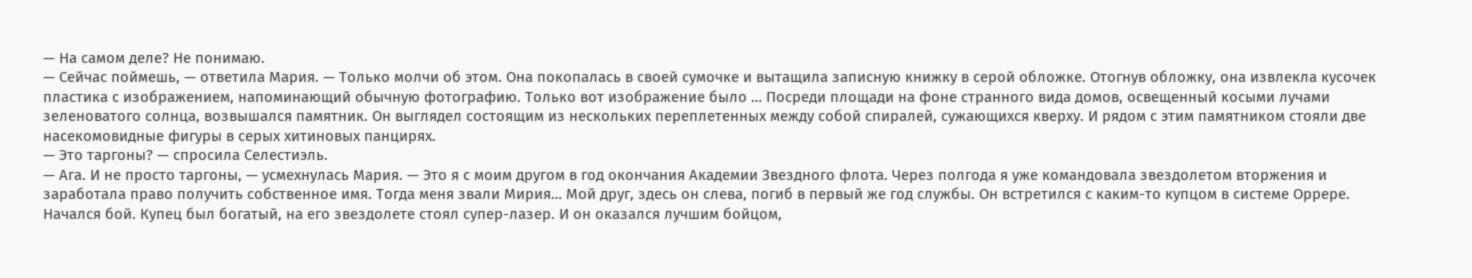— На самом деле? Не понимаю.
— Сейчас поймешь, — ответила Мария. — Только молчи об этом. Она покопалась в своей сумочке и вытащила записную книжку в серой обложке. Отогнув обложку, она извлекла кусочек пластика с изображением, напоминающий обычную фотографию. Только вот изображение было … Посреди площади на фоне странного вида домов, освещенный косыми лучами зеленоватого солнца, возвышался памятник. Он выглядел состоящим из нескольких переплетенных между собой спиралей, сужающихся кверху. И рядом с этим памятником стояли две насекомовидные фигуры в серых хитиновых панцирях.
— Это таргоны? — спросила Селестиэль.
— Ага. И не просто таргоны, — усмехнулась Мария. — Это я с моим другом в год окончания Академии Звездного флота. Через полгода я уже командовала звездолетом вторжения и заработала право получить собственное имя. Тогда меня звали Мирия… Мой друг, здесь он слева, погиб в первый же год службы. Он встретился с каким-то купцом в системе Оррере. Начался бой. Купец был богатый, на его звездолете стоял супер-лазер. И он оказался лучшим бойцом,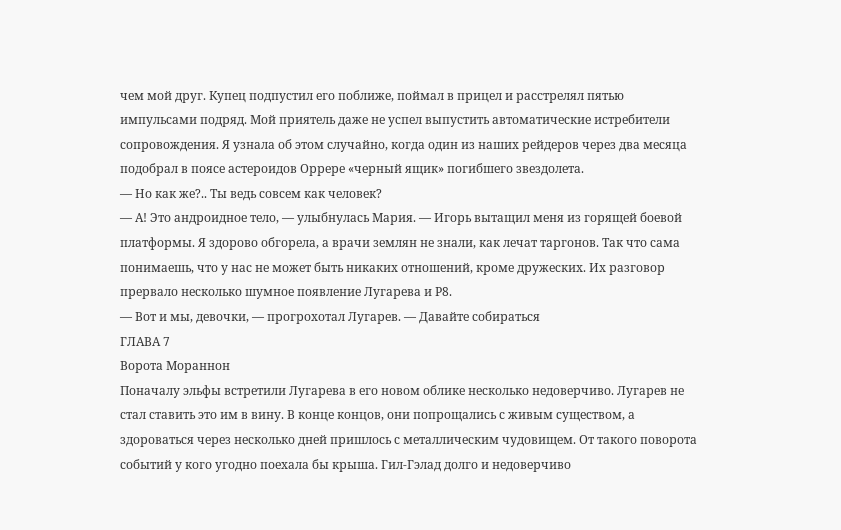чем мой друг. Купец подпустил его поближе, поймал в прицел и расстрелял пятью импульсами подряд. Мой приятель даже не успел выпустить автоматические истребители сопровождения. Я узнала об этом случайно, когда один из наших рейдеров через два месяца подобрал в поясе астероидов Оррере «черный ящик» погибшего звездолета.
— Но как же?.. Ты ведь совсем как человек?
— А! Это андроидное тело, — улыбнулась Мария. — Игорь вытащил меня из горящей боевой платформы. Я здорово обгорела, а врачи землян не знали, как лечат таргонов. Так что сама понимаешь, что у нас не может быть никаких отношений, кроме дружеских. Их разговор прервало несколько шумное появление Лугарева и Р8.
— Вот и мы, девочки, — прогрохотал Лугарев. — Давайте собираться
ГЛАВА 7
Ворота Мораннон
Поначалу эльфы встретили Лугарева в его новом облике несколько недоверчиво. Лугарев не стал ставить это им в вину. В конце концов, они попрощались с живым существом, а здороваться через несколько дней пришлось с металлическим чудовищем. От такого поворота событий у кого угодно поехала бы крыша. Гил-Гэлад долго и недоверчиво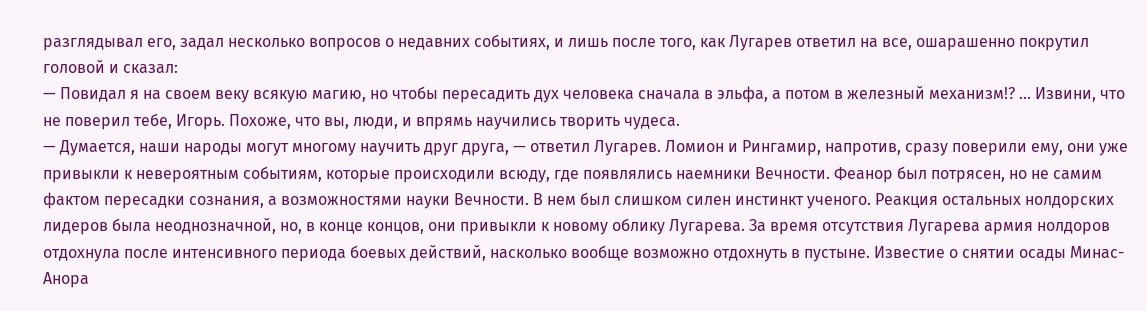разглядывал его, задал несколько вопросов о недавних событиях, и лишь после того, как Лугарев ответил на все, ошарашенно покрутил головой и сказал:
— Повидал я на своем веку всякую магию, но чтобы пересадить дух человека сначала в эльфа, а потом в железный механизм!? … Извини, что не поверил тебе, Игорь. Похоже, что вы, люди, и впрямь научились творить чудеса.
— Думается, наши народы могут многому научить друг друга, — ответил Лугарев. Ломион и Рингамир, напротив, сразу поверили ему, они уже привыкли к невероятным событиям, которые происходили всюду, где появлялись наемники Вечности. Феанор был потрясен, но не самим фактом пересадки сознания, а возможностями науки Вечности. В нем был слишком силен инстинкт ученого. Реакция остальных нолдорских лидеров была неоднозначной, но, в конце концов, они привыкли к новому облику Лугарева. За время отсутствия Лугарева армия нолдоров отдохнула после интенсивного периода боевых действий, насколько вообще возможно отдохнуть в пустыне. Известие о снятии осады Минас-Анора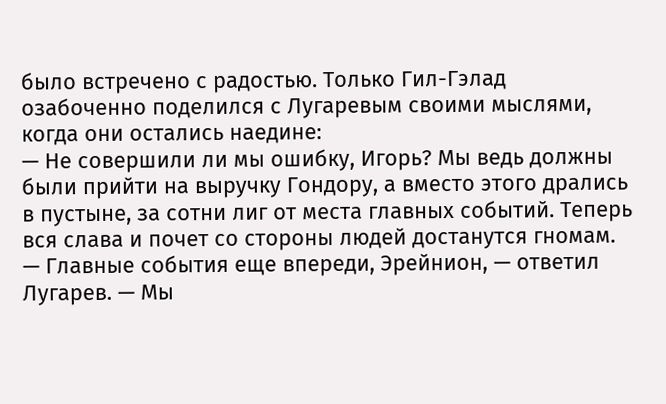было встречено с радостью. Только Гил-Гэлад озабоченно поделился с Лугаревым своими мыслями, когда они остались наедине:
— Не совершили ли мы ошибку, Игорь? Мы ведь должны были прийти на выручку Гондору, а вместо этого дрались в пустыне, за сотни лиг от места главных событий. Теперь вся слава и почет со стороны людей достанутся гномам.
— Главные события еще впереди, Эрейнион, — ответил Лугарев. — Мы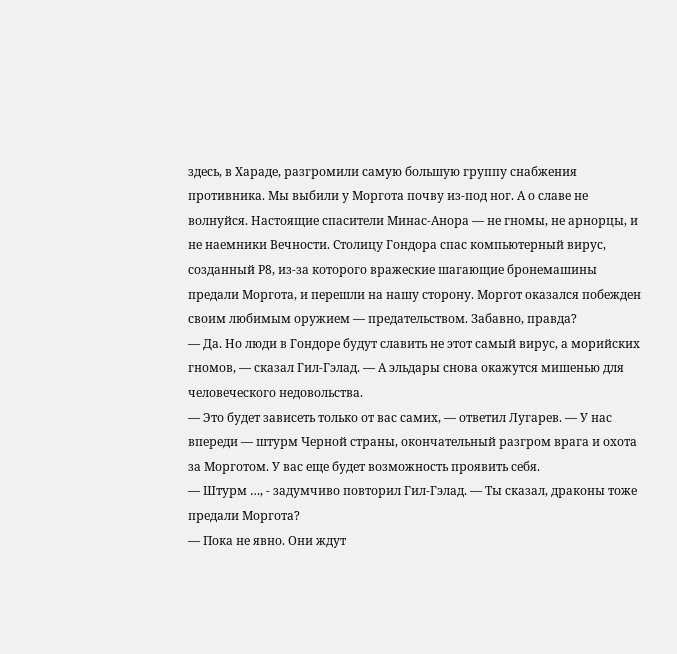здесь, в Хараде, разгромили самую большую группу снабжения противника. Мы выбили у Моргота почву из-под ног. А о славе не волнуйся. Настоящие спасители Минас-Анора — не гномы, не арнорцы, и не наемники Вечности. Столицу Гондора спас компьютерный вирус, созданный Р8, из-за которого вражеские шагающие бронемашины предали Моргота, и перешли на нашу сторону. Моргот оказался побежден своим любимым оружием — предательством. Забавно, правда?
— Да. Но люди в Гондоре будут славить не этот самый вирус, а морийских гномов, — сказал Гил-Гэлад. — А эльдары снова окажутся мишенью для человеческого недовольства.
— Это будет зависеть только от вас самих, — ответил Лугарев. — У нас впереди — штурм Черной страны, окончательный разгром врага и охота за Морготом. У вас еще будет возможность проявить себя.
— Штурм …, - задумчиво повторил Гил-Гэлад. — Ты сказал, драконы тоже предали Моргота?
— Пока не явно. Они ждут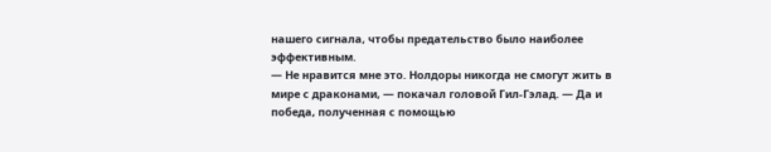нашего сигнала, чтобы предательство было наиболее эффективным.
— Не нравится мне это. Нолдоры никогда не смогут жить в мире с драконами, — покачал головой Гил-Гэлад. — Да и победа, полученная с помощью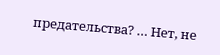предательства? … Нет, не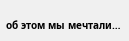об этом мы мечтали…